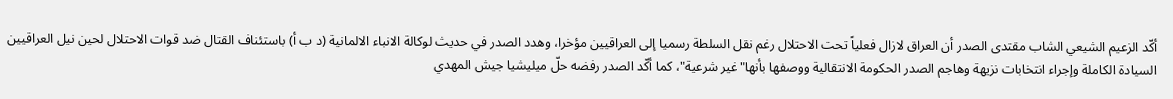أكّد الزعيم الشيعي الشاب مقتدى الصدر أن العراق لازال فعلياً تحت الاحتلال رغم نقل السلطة رسميا إلى العراقيين مؤخرا، وهدد الصدر في حديث لوكالة الانباء الالمانية (د ب أ) باستئناف القتال ضد قوات الاحتلال لحين نيل العراقيين السيادة الكاملة وإجراء انتخابات نزيهة وهاجم الصدر الحكومة الانتقالية ووصفها بأنها"غير شرعية"، كما أكّد الصدر رفضه حلّ ميليشيا جيش المهدي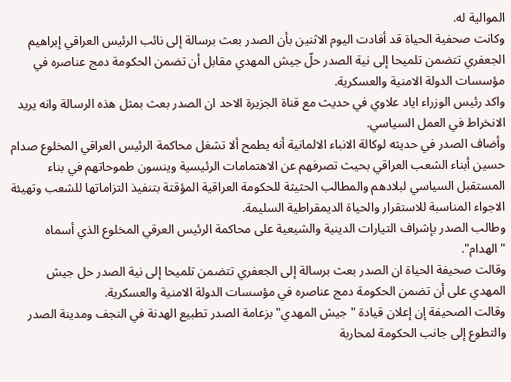الموالية له.
وكانت صحفية الحياة قد أفادت اليوم الاثنين بأن الصدر بعث برسالة إلى نائب الرئيس العراقي إبراهيم الجعفري تتضمن تلميحا إلى نية الصدر حلّ جيش المهدي مقابل أن تضمن الحكومة دمج عناصره في مؤسسات الدولة الامنية والعسكرية.
واكد رئيس الوزراء اياد علاوي في حديث مع قناة الجزيرة الاحد ان الصدر بعث بمثل هذه الرسالة وانه يريد الانخراط في العمل السياسي.
وأضاف الصدر في حديثه لوكالة الانباء الالمانية أنه يطمح ألا تشغل محاكمة الرئيس العراقي المخلوع صدام حسين أبناء الشعب العراقي بحيث تصرفهم عن الاهتمامات الرئيسية وينسون طموحاتهم في بناء المستقبل السياسي لبلادهم والمطالب الحثيثة للحكومة العراقية المؤقتة بتنفيذ التزاماتها للشعب وتهيئة الاجواء المناسبة للاستقرار والحياة الديمقراطية السليمة.
وطالب الصدر بإشراف التيارات الدينية والشيعية على محاكمة الرئيس العرقي المخلوع الذي أسماه "الهدام".
وقالت صحيفة الحياة ان الصدر بعث برسالة إلى الجعفري تتضمن تلميحا إلى نية الصدر حل جيش المهدي على أن تضمن الحكومة دمج عناصره في مؤسسات الدولة الامنية والعسكرية.
وقالت الصحيفة إن إعلان قيادة "جيش المهدي" بزعامة الصدر تطبيع الهدنة في النجف ومدينة الصدر والتطوع إلى جانب الحكومة لمحاربة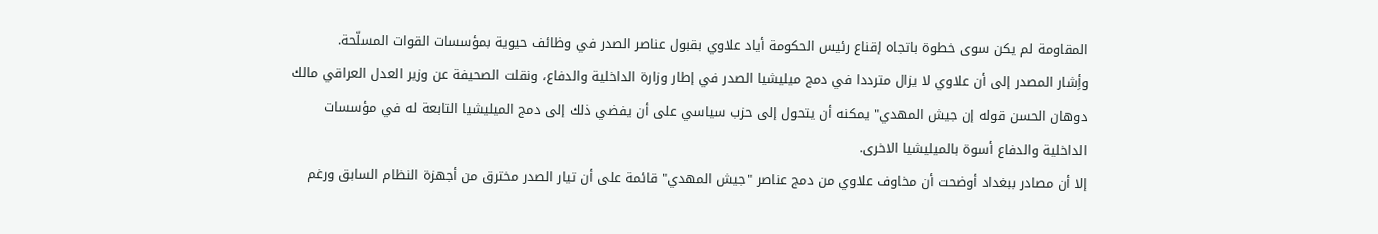المقاومة لم يكن سوى خطوة باتجاه إقناع رئيس الحكومة أياد علاوي بقبول عناصر الصدر في وظائف حيوية بمؤسسات القوات المسلّحة.
وأِشار المصدر إلى أن علاوي لا يزال مترددا في دمج ميليشيا الصدر في إطار وزارة الداخلية والدفاع، ونقلت الصحيفة عن وزير العدل العراقي مالك دوهان الحسن قوله إن جيش المهدي" يمكنه أن يتحول إلى حزب سياسي على أن يفضي ذلك إلى دمج الميليشيا التابعة له في مؤسسات الداخلية والدفاع أسوة بالميليشيا الاخرى.
إلا أن مصادر ببغداد أوضحت أن مخاوف علاوي من دمج عناصر "جيش المهدي" قائمة على أن تيار الصدر مخترق من أجهزة النظام السابق ورغم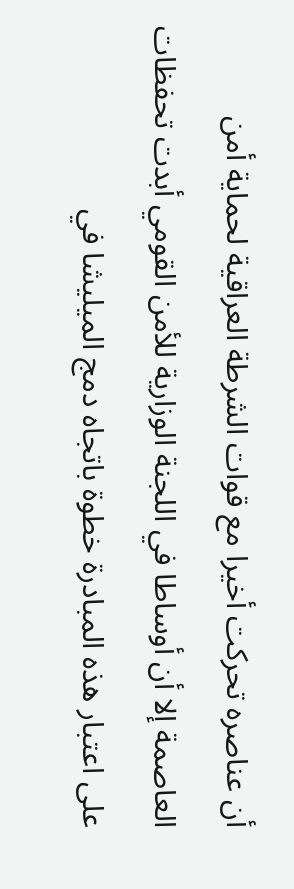أن عناصره تحركت أخيرا مع قوات الشرطة العراقية لحماية أمن العاصمة إلا أن أوساطا في اللجنة الوزارية للأمن القومي أبدت تحفظات على اعتبار هذه المبادرة خطوة باتجاه دمج الميليشا في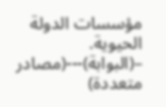مؤسسات الدولة الحيوية. –(البوابة)---(مصادر متعددة)